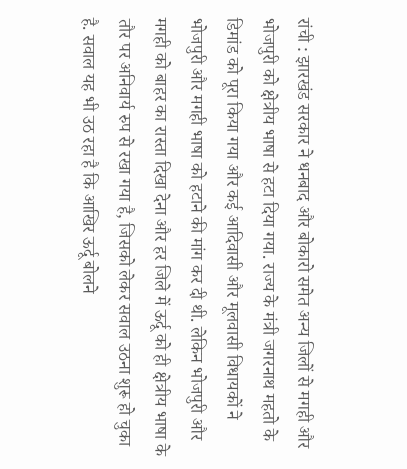रांची : झारखंड सरकार ने धनबाद और बोकारो समेत अन्य जिलों से मगही और भोजपुरी को क्षेत्रीय भाषा से हटा दिया गया. राज्य के मंत्री जगरनाथ महतो के डिमांड को पूरा किया गया और कई आदिवासी और मूलवासी विधायकों ने भोजपुरी और मगही भाषा को हटाने की मांग कर दी थी. लेकिन भोजपुरी और मगही को बाहर का रास्ता दिखा देना और हर जिले में ऊर्दू को ही क्षेत्रीय भाषा के तौर पर अनिवार्य रुप से रखा गया है, जिसको लेकर सवाल उठना शुरू हो चुका है. सवाल यह भी उठ रहा है कि आखिर ऊर्दू बोलने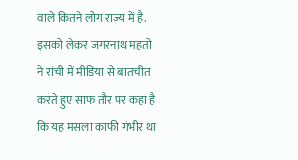वाले कितने लोग राज्य में है. इसको लेकर जगरनाथ महतो ने रांची में मीडिया से बातचीत करते हुए साफ तौर पर कहा है कि यह मसला काफी गंभीर था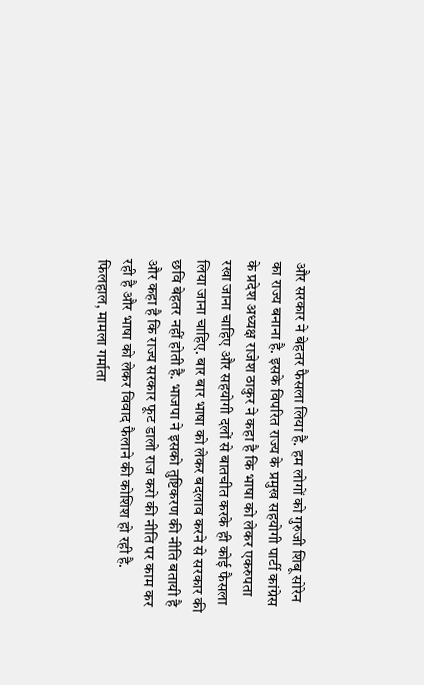और सरकार ने बेहतर फैसला लिया है. हम लोगों को गुरुजी शिबू सोरेन का राज्य बनाना है. इसके विपरित राज्य के प्रमुख सहयोगी पार्टी कांग्रेस के प्रदेश अध्यक्ष राजेश ठाकुर ने कहा है कि भाषा को लेकर एकरुपता रखा जाना चाहिए और सहयोगी दलों से बातचीत करके ही कोई फैसला लिया जाना चाहिए. बार बार भाषा को लेकर बदलाव करने से सरकार की छवि बेहतर नहीं होती है. भाजपा ने इसको तुष्टिकरण की नीति बतायी है और कहा है कि राज्य सरकार फूट डालो राज करो की नीति पर काम कर रही है और भाषा को लेकर विवाद फैलाने की कोशिश हो रही है. फिलहाल, मामला गर्माता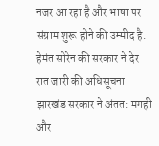नजर आ रहा है और भाषा पर संग्राम शुरू होने की उम्मीद है.
हेमंत सोरेन की सरकार ने देर रात जारी की अधिसूचना
झारखंड सरकार ने अंतत: मगही और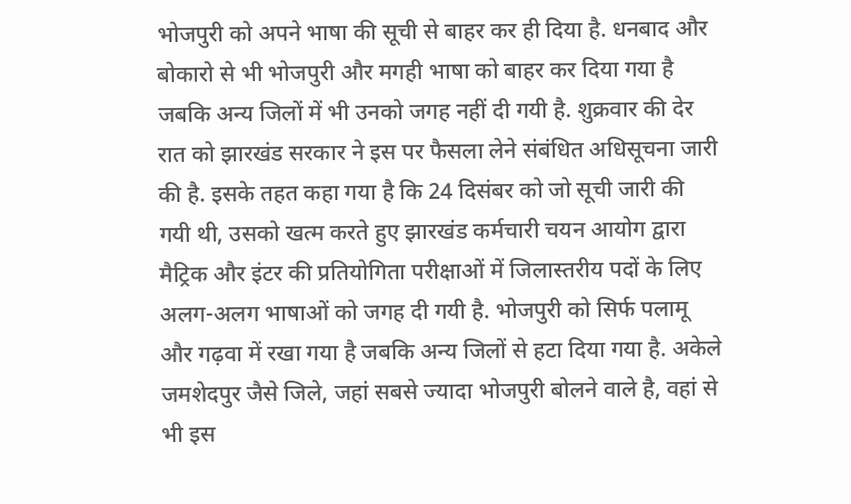भोजपुरी को अपने भाषा की सूची से बाहर कर ही दिया है. धनबाद और बोकारो से भी भोजपुरी और मगही भाषा को बाहर कर दिया गया है जबकि अन्य जिलों में भी उनको जगह नहीं दी गयी है. शुक्रवार की देर रात को झारखंड सरकार ने इस पर फैसला लेने संबंधित अधिसूचना जारी की है. इसके तहत कहा गया है कि 24 दिसंबर को जो सूची जारी की गयी थी, उसको खत्म करते हुए झारखंड कर्मचारी चयन आयोग द्वारा मैट्रिक और इंटर की प्रतियोगिता परीक्षाओं में जिलास्तरीय पदों के लिए अलग-अलग भाषाओं को जगह दी गयी है. भोजपुरी को सिर्फ पलामू और गढ़वा में रखा गया है जबकि अन्य जिलों से हटा दिया गया है. अकेले जमशेदपुर जैसे जिले, जहां सबसे ज्यादा भोजपुरी बोलने वाले है, वहां से भी इस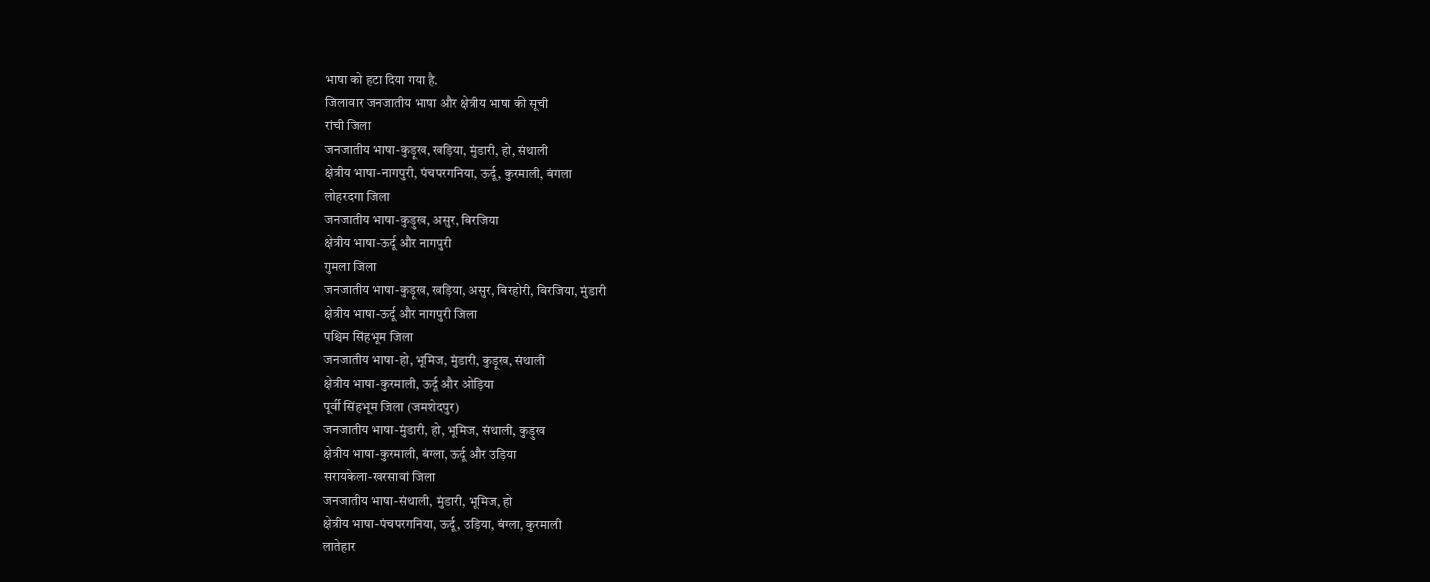भाषा को हटा दिया गया है.
जिलावार जनजातीय भाषा और क्षेत्रीय भाषा की सूची
रांची जिला
जनजातीय भाषा-कुड़ूख, खड़िया, मुंडारी, हो, संथाली
क्षेत्रीय भाषा-नागपुरी, पंचपरगनिया, ऊर्दू, कुरमाली, बंगला
लोहरदगा जिला
जनजातीय भाषा-कुड़ुख, असुर, बिरजिया
क्षेत्रीय भाषा-ऊर्दू और नागपुरी
गुमला जिला
जनजातीय भाषा-कुड़ूख, खड़िया, असुर, बिरहोरी, बिरजिया, मुंडारी
क्षेत्रीय भाषा-ऊर्दू और नागपुरी जिला
पश्चिम सिंहभूम जिला
जनजातीय भाषा-हो, भूमिज, मुंडारी, कुड़ूख, संथाली
क्षेत्रीय भाषा-कुरमाली, ऊर्दू और ओड़िया
पूर्वी सिंहभूम जिला (जमशेदपुर)
जनजातीय भाषा-मुंडारी, हो, भूमिज, संथाली, कुड़ुख
क्षेत्रीय भाषा-कुरमाली, बंग्ला, ऊर्दू और उड़िया
सरायकेला-खरसावां जिला
जनजातीय भाषा-संथाली, मुंडारी, भूमिज, हो
क्षेत्रीय भाषा-पंचपरगनिया, ऊर्दू, उड़िया, बंग्ला, कुरमाली
लातेहार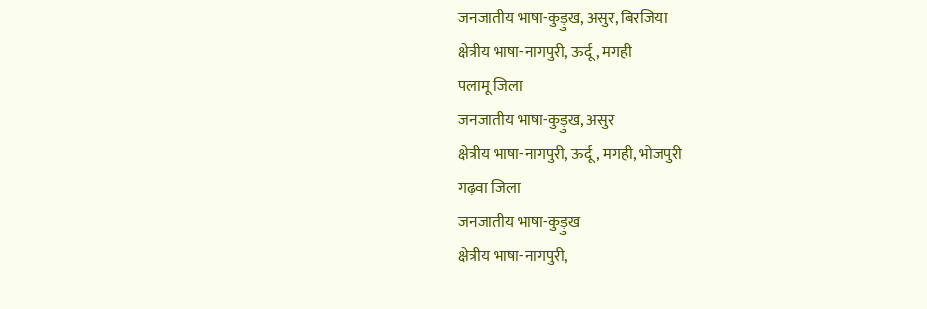जनजातीय भाषा-कुड़ुख, असुर, बिरजिया
क्षेत्रीय भाषा-नागपुरी, ऊर्दू, मगही
पलामू जिला
जनजातीय भाषा-कुड़ुख, असुर
क्षेत्रीय भाषा-नागपुरी, ऊर्दू, मगही, भोजपुरी
गढ़वा जिला
जनजातीय भाषा-कुड़ुख
क्षेत्रीय भाषा-नागपुरी,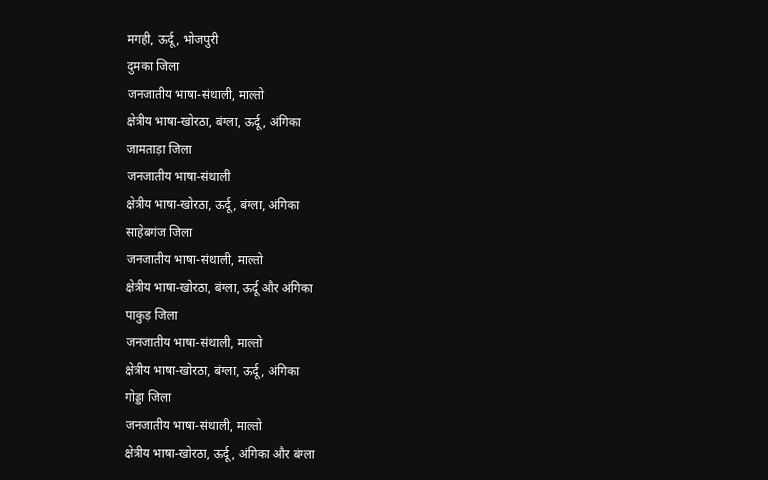मगही, ऊर्दू, भोजपुरी
दुमका जिला
जनजातीय भाषा-संथाली, माल्तो
क्षेत्रीय भाषा-खोरठा, बंग्ला, ऊर्दू, अंगिका
जामताड़ा जिला
जनजातीय भाषा-संथाली
क्षेत्रीय भाषा-खोरठा, ऊर्दू, बंग्ला, अंगिका
साहेबगंज जिला
जनजातीय भाषा-संथाली, माल्तो
क्षेत्रीय भाषा-खोरठा, बंग्ला, ऊर्दू और अंगिका
पाकुड़ जिला
जनजातीय भाषा-संथाली, माल्तो
क्षेत्रीय भाषा-खोरठा, बंग्ला, ऊर्दू, अंगिका
गोड्डा जिला
जनजातीय भाषा-संथाली, माल्तो
क्षेत्रीय भाषा-खोरठा, ऊर्दू, अंगिका और बंग्ला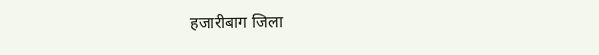हजारीबाग जिला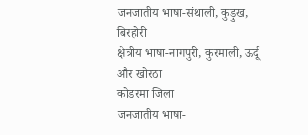जनजातीय भाषा-संथाली, कुड़ुख, बिरहोरी
क्षेत्रीय भाषा-नागपुरी, कुरमाली, ऊर्दू और खोरठा
कोडरमा जिला
जनजातीय भाषा-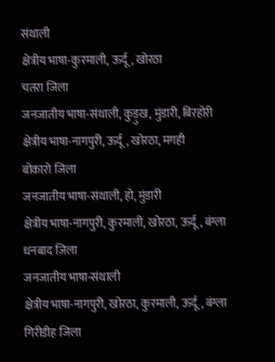संथाली
क्षेत्रीय भाषा-कुरमाली, ऊर्दू, खोरठा
चतरा जिला
जनजातीय भाषा-संथाली, कुड़ुख, मुंडारी, बिरहोरी
क्षेत्रीय भाषा-नागपुरी, ऊर्दू, खोरठा, मगही
बोकारो जिला
जनजातीय भाषा-संथाली, हो, मुंडारी
क्षेत्रीय भाषा-नागपुरी, कुरमाली, खोरठा, ऊर्दू, बंग्ला
धनबाद जिला
जनजातीय भाषा-संथाली
क्षेत्रीय भाषा-नागपुरी, खोरठा, कुरमाली, ऊर्दू, बंग्ला
गिरीडीह जिला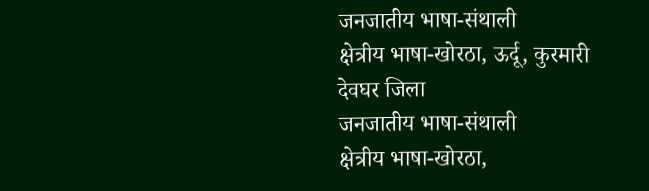जनजातीय भाषा-संथाली
क्षेत्रीय भाषा-खोरठा, ऊर्दू, कुरमारी
देवघर जिला
जनजातीय भाषा-संथाली
क्षेत्रीय भाषा-खोरठा,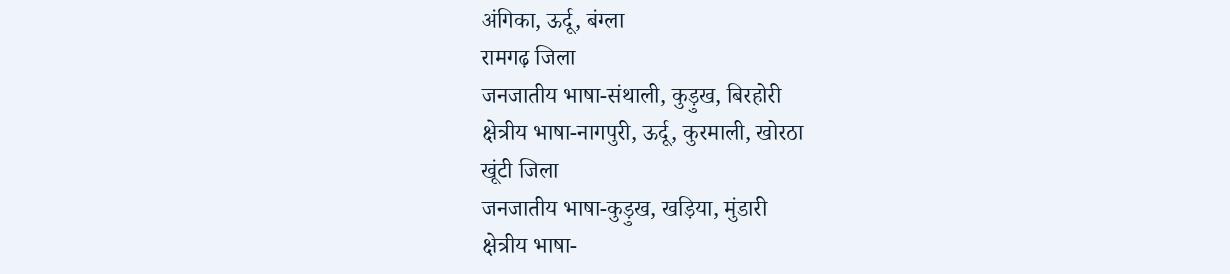अंगिका, ऊर्दू, बंग्ला
रामगढ़ जिला
जनजातीय भाषा-संथाली, कुड़ुख, बिरहोरी
क्षेत्रीय भाषा-नागपुरी, ऊर्दू, कुरमाली, खोरठा
खूंटी जिला
जनजातीय भाषा-कुड़ुख, खड़िया, मुंडारी
क्षेत्रीय भाषा-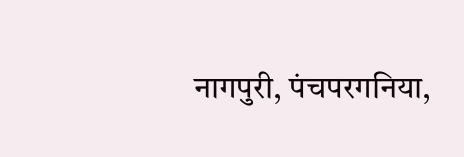नागपुरी, पंचपरगनिया,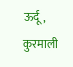ऊर्दू, कुरमाली